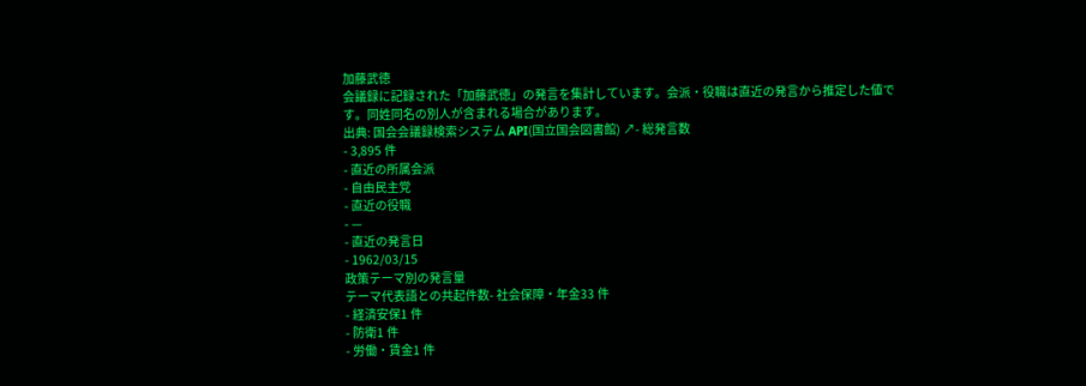加藤武徳
会議録に記録された「加藤武徳」の発言を集計しています。会派・役職は直近の発言から推定した値です。同姓同名の別人が含まれる場合があります。
出典: 国会会議録検索システム API(国立国会図書館) ↗- 総発言数
- 3,895 件
- 直近の所属会派
- 自由民主党
- 直近の役職
- —
- 直近の発言日
- 1962/03/15
政策テーマ別の発言量
テーマ代表語との共起件数- 社会保障・年金33 件
- 経済安保1 件
- 防衛1 件
- 労働・賃金1 件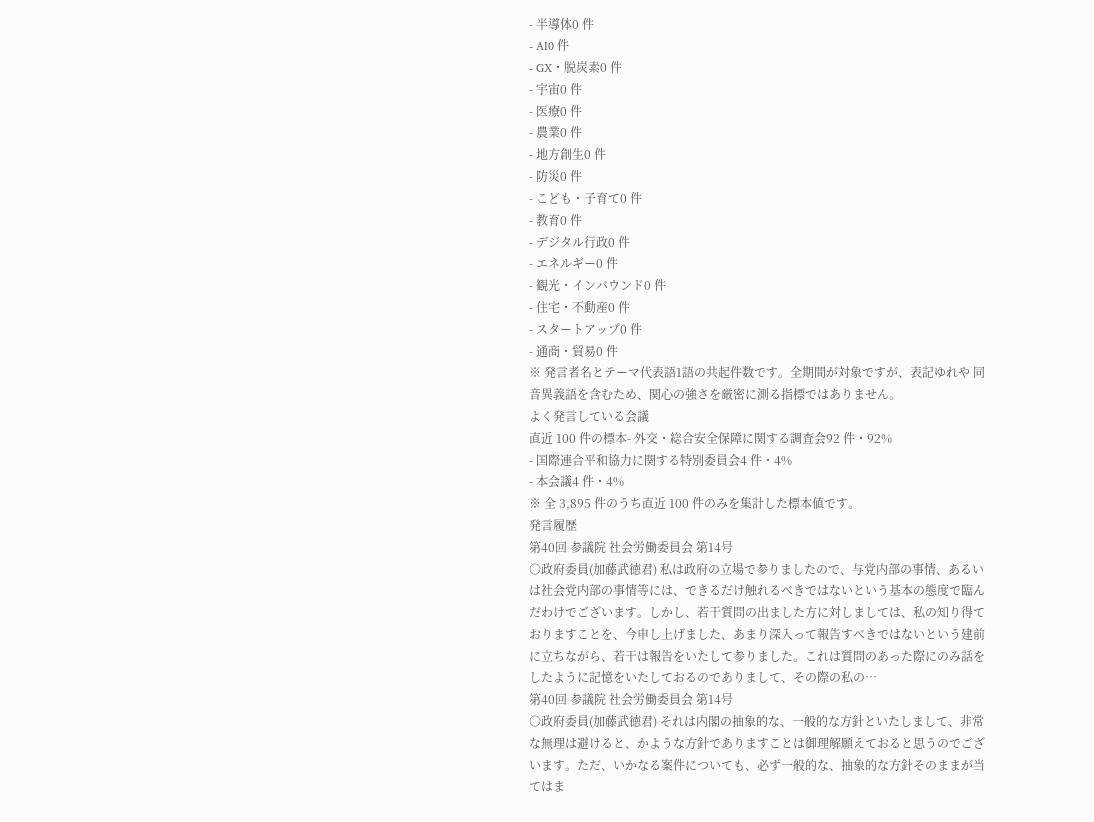- 半導体0 件
- AI0 件
- GX・脱炭素0 件
- 宇宙0 件
- 医療0 件
- 農業0 件
- 地方創生0 件
- 防災0 件
- こども・子育て0 件
- 教育0 件
- デジタル行政0 件
- エネルギー0 件
- 観光・インバウンド0 件
- 住宅・不動産0 件
- スタートアップ0 件
- 通商・貿易0 件
※ 発言者名とテーマ代表語1語の共起件数です。全期間が対象ですが、表記ゆれや 同音異義語を含むため、関心の強さを厳密に測る指標ではありません。
よく発言している会議
直近 100 件の標本- 外交・総合安全保障に関する調査会92 件・92%
- 国際連合平和協力に関する特別委員会4 件・4%
- 本会議4 件・4%
※ 全 3,895 件のうち直近 100 件のみを集計した標本値です。
発言履歴
第40回 参議院 社会労働委員会 第14号
○政府委員(加藤武徳君) 私は政府の立場で参りましたので、与党内部の事情、あるいは社会党内部の事情等には、できるだけ触れるべきではないという基本の態度で臨んだわけでございます。しかし、若干質問の出ました方に対しましては、私の知り得ておりますことを、今申し上げました、あまり深入って報告すべきではないという建前に立ちながら、若干は報告をいたして参りました。これは質問のあった際にのみ話をしたように記憶をいたしておるのでありまして、その際の私の…
第40回 参議院 社会労働委員会 第14号
○政府委員(加藤武徳君) それは内閣の抽象的な、一般的な方針といたしまして、非常な無理は避けると、かような方針でありますことは御理解願えておると思うのでございます。ただ、いかなる案件についても、必ず一般的な、抽象的な方針そのままが当てはま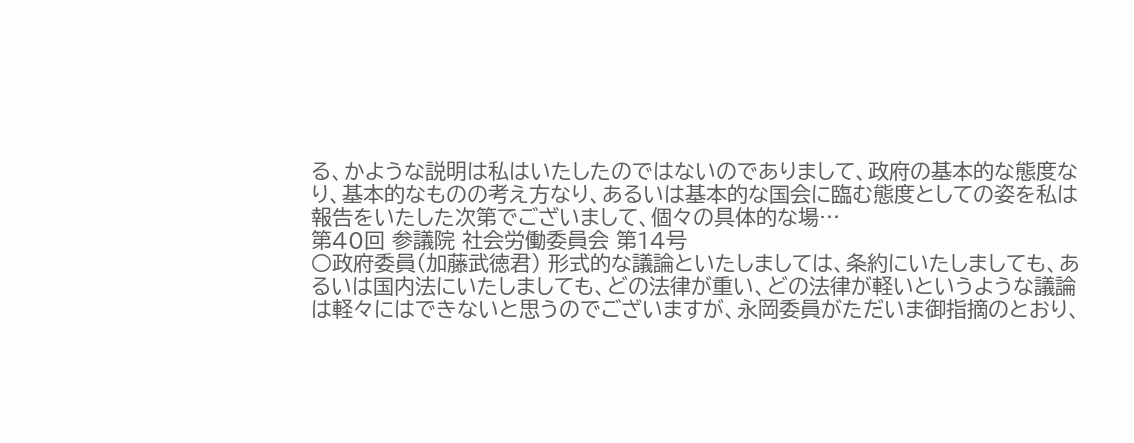る、かような説明は私はいたしたのではないのでありまして、政府の基本的な態度なり、基本的なものの考え方なり、あるいは基本的な国会に臨む態度としての姿を私は報告をいたした次第でございまして、個々の具体的な場…
第40回 参議院 社会労働委員会 第14号
○政府委員(加藤武徳君) 形式的な議論といたしましては、条約にいたしましても、あるいは国内法にいたしましても、どの法律が重い、どの法律が軽いというような議論は軽々にはできないと思うのでございますが、永岡委員がただいま御指摘のとおり、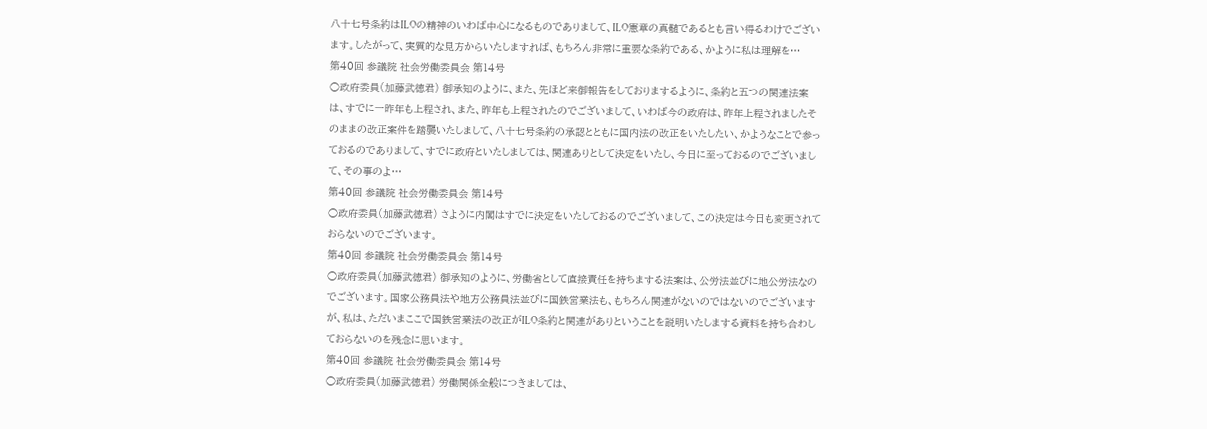八十七号条約はILOの精神のいわば中心になるものでありまして、ILO憲章の真髄であるとも言い得るわけでございます。したがって、実質的な見方からいたしますれば、もちろん非常に重要な条約である、かように私は理解を…
第40回 参議院 社会労働委員会 第14号
○政府委員(加藤武徳君) 御承知のように、また、先ほど来御報告をしておりまするように、条約と五つの関連法案は、すでに一昨年も上程され、また、昨年も上程されたのでございまして、いわば今の政府は、昨年上程されましたそのままの改正案件を踏襲いたしまして、八十七号条約の承認とともに国内法の改正をいたしたい、かようなことで参っておるのでありまして、すでに政府といたしましては、関連ありとして決定をいたし、今日に至っておるのでございまして、その事のよ…
第40回 参議院 社会労働委員会 第14号
○政府委員(加藤武徳君) さように内閣はすでに決定をいたしておるのでございまして、この決定は今日も変更されておらないのでございます。
第40回 参議院 社会労働委員会 第14号
○政府委員(加藤武徳君) 御承知のように、労働省として直接責任を持ちまする法案は、公労法並びに地公労法なのでございます。国家公務員法や地方公務員法並びに国鉄営業法も、もちろん関連がないのではないのでございますが、私は、ただいまここで国鉄営業法の改正がILO条約と関連がありということを説明いたしまする資料を持ち合わしておらないのを残念に思います。
第40回 参議院 社会労働委員会 第14号
○政府委員(加藤武徳君) 労働関係全般につきましては、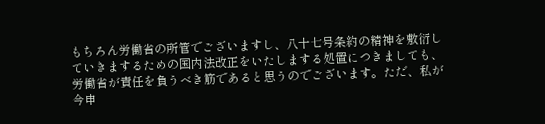もちろん労働省の所管でございますし、八十七号条約の精神を敷衍していきまするための国内法改正をいたしまする処置につきましても、労働省が責任を負うべき筋であると思うのでございます。ただ、私が今申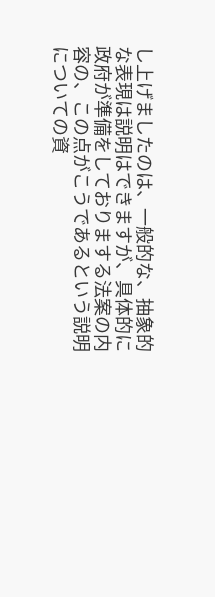し上げましたのは、一般的な、抽象的な表現は説明はできますが、具体的に政府が準備をしておりまする法案の内容の、この点がこうであるという説明についての資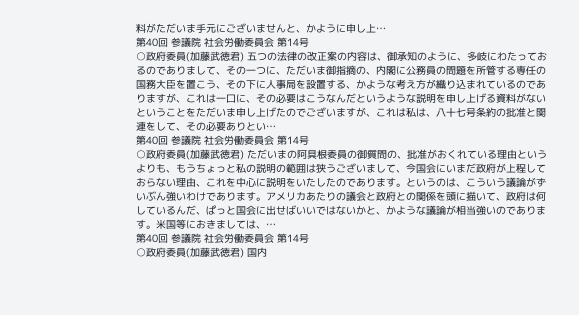料がただいま手元にございませんと、かように申し上…
第40回 参議院 社会労働委員会 第14号
○政府委員(加藤武徳君) 五つの法律の改正案の内容は、御承知のように、多岐にわたっておるのでありまして、その一つに、ただいま御指摘の、内閣に公務員の問題を所管する専任の国務大臣を置こう、その下に人事局を設置する、かような考え方が織り込まれているのでありますが、これは一口に、その必要はこうなんだというような説明を申し上げる資料がないということをただいま申し上げたのでございますが、これは私は、八十七号条約の批准と関連をして、その必要ありとい…
第40回 参議院 社会労働委員会 第14号
○政府委員(加藤武徳君) ただいまの阿具根委員の御質問の、批准がおくれている理由というよりも、もうちょっと私の説明の範囲は狭うございまして、今国会にいまだ政府が上程しておらない理由、これを中心に説明をいたしたのであります。というのは、こういう議論がずいぶん強いわけであります。アメリカあたりの議会と政府との関係を頭に描いて、政府は何しているんだ、ぱっと国会に出せばいいではないかと、かような議論が相当強いのであります。米国等におきましては、…
第40回 参議院 社会労働委員会 第14号
○政府委員(加藤武徳君) 国内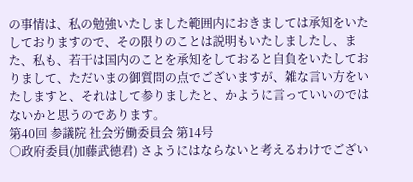の事情は、私の勉強いたしました範囲内におきましては承知をいたしておりますので、その限りのことは説明もいたしましたし、また、私も、若干は国内のことを承知をしておると自負をいたしておりまして、ただいまの御質問の点でございますが、雑な言い方をいたしますと、それはして参りましたと、かように言っていいのではないかと思うのであります。
第40回 参議院 社会労働委員会 第14号
○政府委員(加藤武徳君) さようにはならないと考えるわけでござい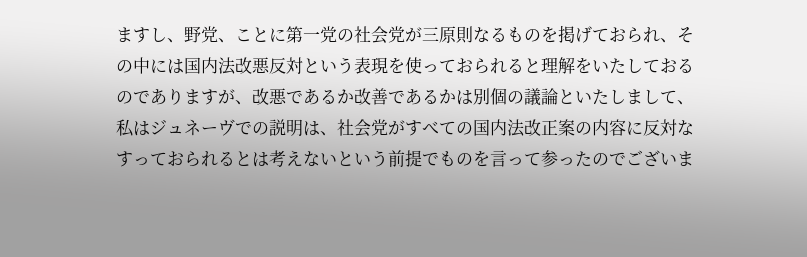ますし、野党、ことに第一党の社会党が三原則なるものを掲げておられ、その中には国内法改悪反対という表現を使っておられると理解をいたしておるのでありますが、改悪であるか改善であるかは別個の議論といたしまして、私はジュネーヴでの説明は、社会党がすべての国内法改正案の内容に反対なすっておられるとは考えないという前提でものを言って参ったのでございま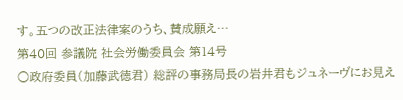す。五つの改正法律案のうち、賛成願え…
第40回 参議院 社会労働委員会 第14号
○政府委員(加藤武徳君) 総評の事務局長の岩井君もジュネーヴにお見え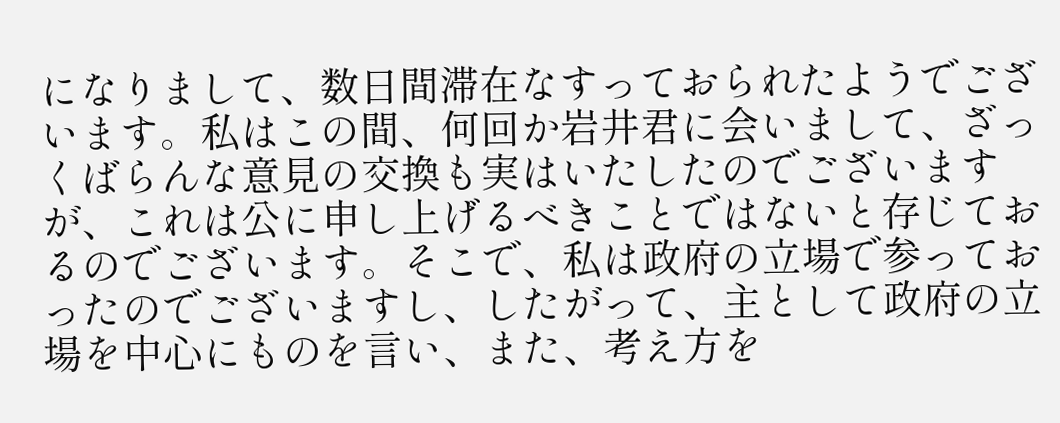になりまして、数日間滞在なすっておられたようでございます。私はこの間、何回か岩井君に会いまして、ざっくばらんな意見の交換も実はいたしたのでございますが、これは公に申し上げるべきことではないと存じておるのでございます。そこで、私は政府の立場で参っておったのでございますし、したがって、主として政府の立場を中心にものを言い、また、考え方を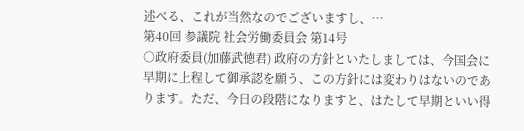述べる、これが当然なのでございますし、…
第40回 参議院 社会労働委員会 第14号
○政府委員(加藤武徳君) 政府の方針といたしましては、今国会に早期に上程して御承認を願う、この方針には変わりはないのであります。ただ、今日の段階になりますと、はたして早期といい得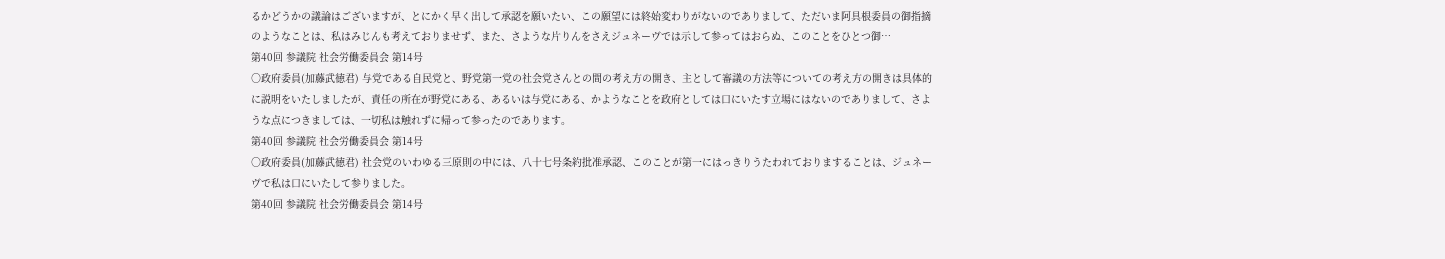るかどうかの議論はございますが、とにかく早く出して承認を願いたい、この願望には終始変わりがないのでありまして、ただいま阿具根委員の御指摘のようなことは、私はみじんも考えておりませず、また、さような片りんをさえジュネーヴでは示して参ってはおらぬ、このことをひとつ御…
第40回 参議院 社会労働委員会 第14号
○政府委員(加藤武徳君) 与党である自民党と、野党第一党の社会党さんとの間の考え方の開き、主として審議の方法等についての考え方の開きは具体的に説明をいたしましたが、責任の所在が野党にある、あるいは与党にある、かようなことを政府としては口にいたす立場にはないのでありまして、さような点につきましては、一切私は触れずに帰って参ったのであります。
第40回 参議院 社会労働委員会 第14号
○政府委員(加藤武徳君) 社会党のいわゆる三原則の中には、八十七号条約批准承認、このことが第一にはっきりうたわれておりますることは、ジュネーヴで私は口にいたして参りました。
第40回 参議院 社会労働委員会 第14号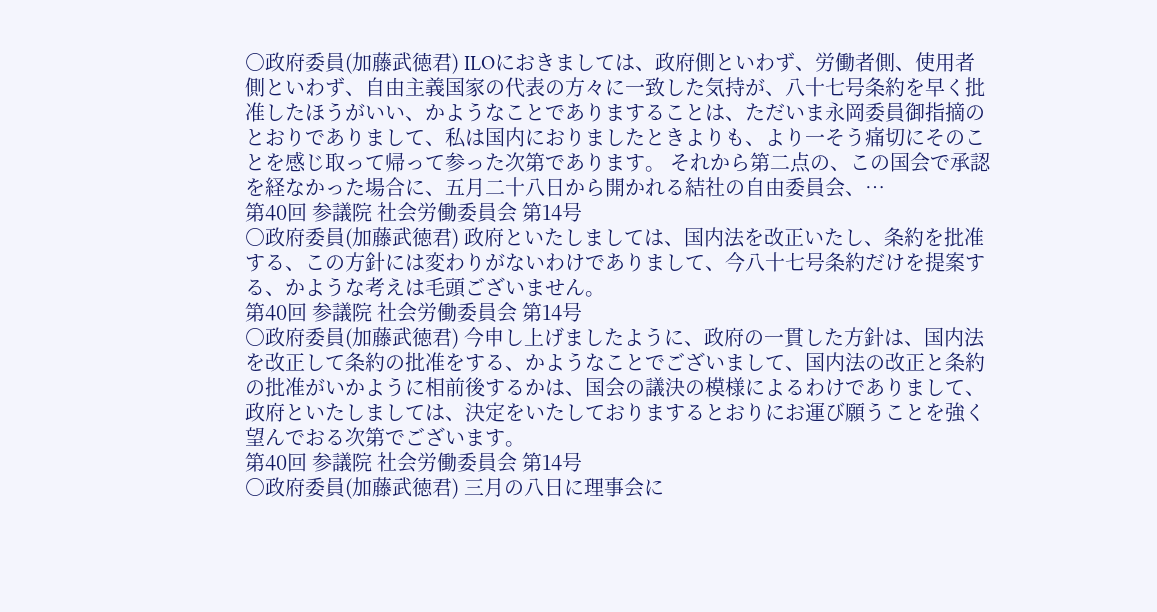○政府委員(加藤武徳君) ILOにおきましては、政府側といわず、労働者側、使用者側といわず、自由主義国家の代表の方々に一致した気持が、八十七号条約を早く批准したほうがいい、かようなことでありますることは、ただいま永岡委員御指摘のとおりでありまして、私は国内におりましたときよりも、より一そう痛切にそのことを感じ取って帰って参った次第であります。 それから第二点の、この国会で承認を経なかった場合に、五月二十八日から開かれる結社の自由委員会、…
第40回 参議院 社会労働委員会 第14号
○政府委員(加藤武徳君) 政府といたしましては、国内法を改正いたし、条約を批准する、この方針には変わりがないわけでありまして、今八十七号条約だけを提案する、かような考えは毛頭ございません。
第40回 参議院 社会労働委員会 第14号
○政府委員(加藤武徳君) 今申し上げましたように、政府の一貫した方針は、国内法を改正して条約の批准をする、かようなことでございまして、国内法の改正と条約の批准がいかように相前後するかは、国会の議決の模様によるわけでありまして、政府といたしましては、決定をいたしておりまするとおりにお運び願うことを強く望んでおる次第でございます。
第40回 参議院 社会労働委員会 第14号
○政府委員(加藤武徳君) 三月の八日に理事会に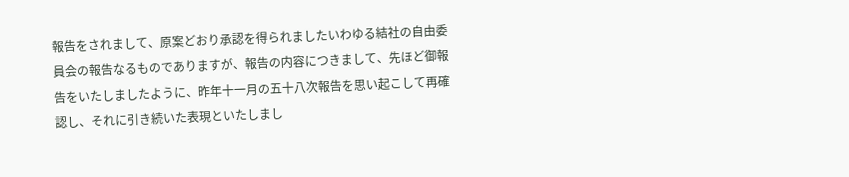報告をされまして、原案どおり承認を得られましたいわゆる結社の自由委員会の報告なるものでありますが、報告の内容につきまして、先ほど御報告をいたしましたように、昨年十一月の五十八次報告を思い起こして再確認し、それに引き続いた表現といたしまし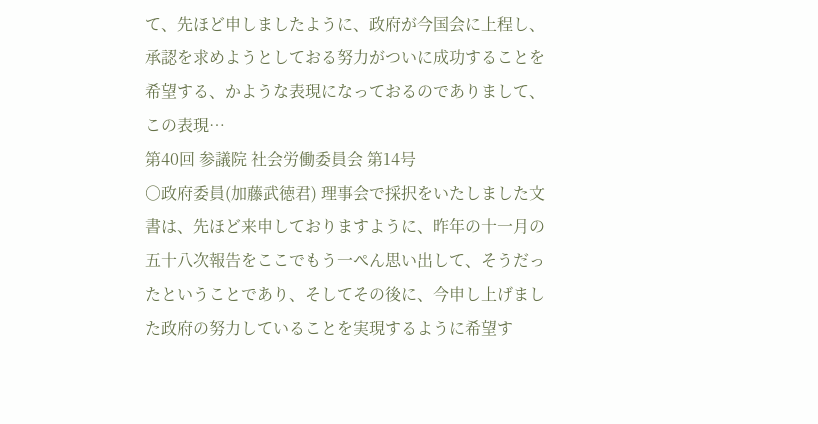て、先ほど申しましたように、政府が今国会に上程し、承認を求めようとしておる努力がついに成功することを希望する、かような表現になっておるのでありまして、この表現…
第40回 参議院 社会労働委員会 第14号
○政府委員(加藤武徳君) 理事会で採択をいたしました文書は、先ほど来申しておりますように、昨年の十一月の五十八次報告をここでもう一ぺん思い出して、そうだったということであり、そしてその後に、今申し上げました政府の努力していることを実現するように希望す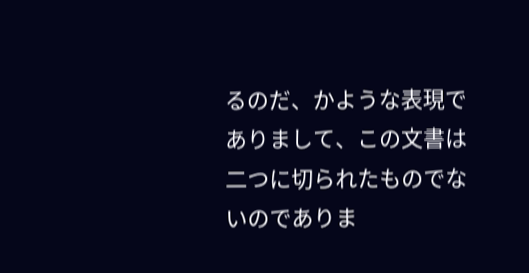るのだ、かような表現でありまして、この文書は二つに切られたものでないのでありま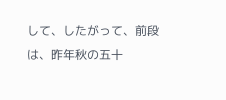して、したがって、前段は、昨年秋の五十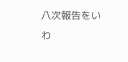八次報告をいわ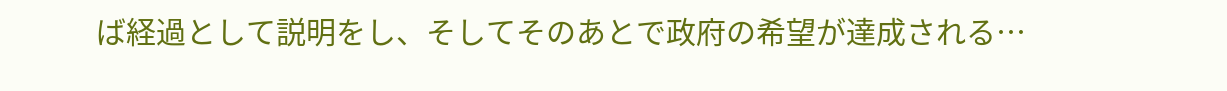ば経過として説明をし、そしてそのあとで政府の希望が達成される…